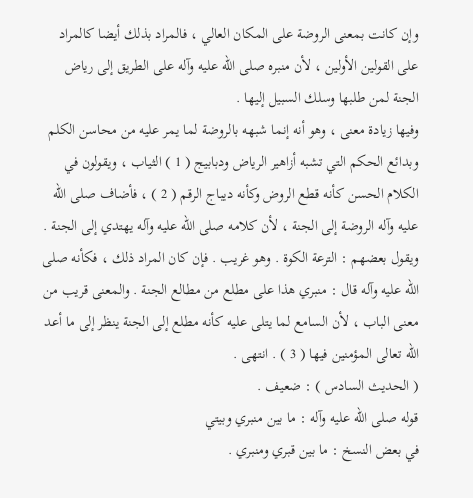وإن كانت بمعنى الروضة على المكان العالي ، فالمراد بذلك أيضا كالمراد على القولين الأولين ، لأن منبره صلى الله عليه وآله على الطريق إلى رياض الجنة لمن طلبها وسلك السبيل إليها .
وفيها زيادة معنى ، وهو أنه إنما شبهه بالروضة لما يمر عليه من محاسن الكلم وبدائع الحكم التي تشبه أزاهير الرياض ودبابيج ( 1 ) الثياب ، ويقولون في الكلام الحسن كأنه قطع الروض وكأنه ديباج الرقم ( 2 ) ، فأضاف صلى الله عليه وآله الروضة إلى الجنة ، لأن كلامه صلى الله عليه وآله يهتدي إلى الجنة .
ويقول بعضهم : الترعة الكوة . وهو غريب . فإن كان المراد ذلك ، فكأنه صلى الله عليه وآله قال : منبري هذا على مطلع من مطالع الجنة . والمعنى قريب من معنى الباب ، لأن السامع لما يتلى عليه كأنه مطلع إلى الجنة ينظر إلى ما أعد الله تعالى المؤمنين فيها ( 3 ) . انتهى .
( الحديث السادس ) : ضعيف .
قوله صلى الله عليه وآله : ما بين منبري وبيتي
في بعض النسخ : ما بين قبري ومنبري .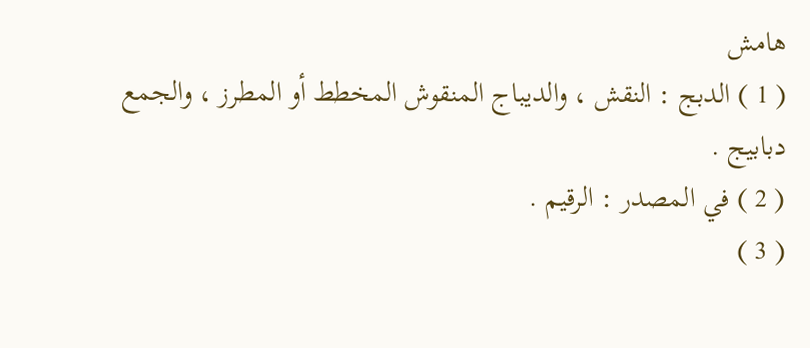هامش
( 1 ) الدبج : النقش ، والديباج المنقوش المخطط أو المطرز ، والجمع دبابيج .
( 2 ) في المصدر : الرقيم .
( 3 )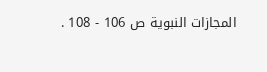المجازات النبوية ص 106 - 108 .